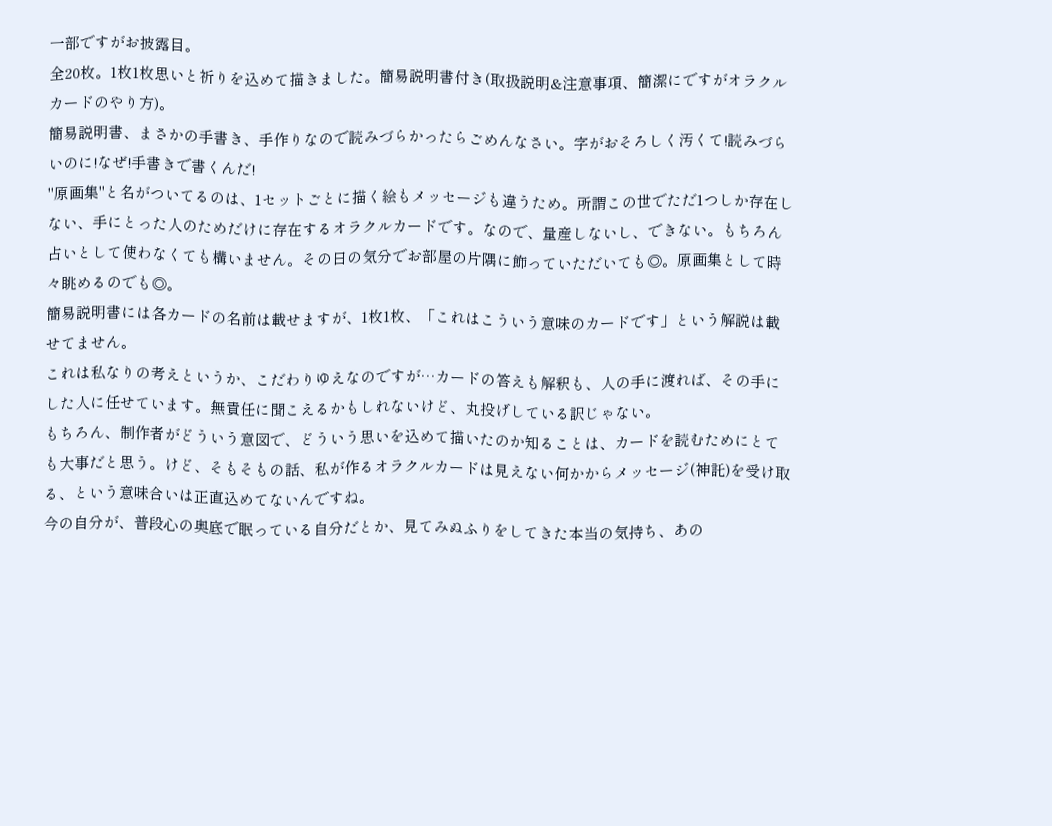一部ですがお披露目。
全20枚。1枚1枚思いと祈りを込めて描きました。簡易説明書付き(取扱説明&注意事項、簡潔にですがオラクルカードのやり方)。
簡易説明書、まさかの手書き、手作りなので読みづらかったらごめんなさい。字がおそろしく汚くて!読みづらいのに!なぜ!手書きで書くんだ!
"原画集"と名がついてるのは、1セットごとに描く絵もメッセージも違うため。所謂この世でただ1つしか存在しない、手にとった人のためだけに存在するオラクルカードです。なので、量産しないし、できない。もちろん占いとして使わなくても構いません。その日の気分でお部屋の片隅に飾っていただいても◎。原画集として時々眺めるのでも◎。
簡易説明書には各カードの名前は載せますが、1枚1枚、「これはこういう意味のカードです」という解説は載せてません。
これは私なりの考えというか、こだわりゆえなのですが…カードの答えも解釈も、人の手に渡れば、その手にした人に任せています。無責任に聞こえるかもしれないけど、丸投げしている訳じゃない。
もちろん、制作者がどういう意図で、どういう思いを込めて描いたのか知ることは、カードを読むためにとても大事だと思う。けど、そもそもの話、私が作るオラクルカードは見えない何かからメッセージ(神託)を受け取る、という意味合いは正直込めてないんですね。
今の自分が、普段心の奥底で眠っている自分だとか、見てみぬふりをしてきた本当の気持ち、あの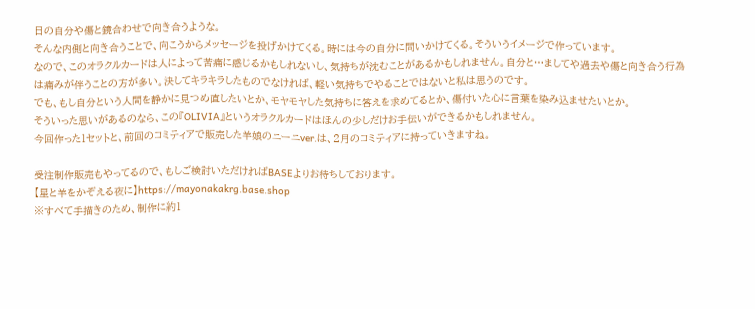日の自分や傷と鏡合わせで向き合うような。
そんな内側と向き合うことで、向こうからメッセージを投げかけてくる。時には今の自分に問いかけてくる。そういうイメージで作っています。
なので、このオラクルカードは人によって苦痛に感じるかもしれないし、気持ちが沈むことがあるかもしれません。自分と…ましてや過去や傷と向き合う行為は痛みが伴うことの方が多い。決してキラキラしたものでなければ、軽い気持ちでやることではないと私は思うのです。
でも、もし自分という人間を静かに見つめ直したいとか、モヤモヤした気持ちに答えを求めてるとか、傷付いた心に言葉を染み込ませたいとか。
そういった思いがあるのなら、この『OLIVIA』というオラクルカードはほんの少しだけお手伝いができるかもしれません。
今回作った1セットと、前回のコミティアで販売した羊娘のニーニver.は、2月のコミティアに持っていきますね。

受注制作販売もやってるので、もしご検討いただければBASEよりお待ちしております。
【星と羊をかぞえる夜に】https://mayonakakrg.base.shop
※すべて手描きのため、制作に約1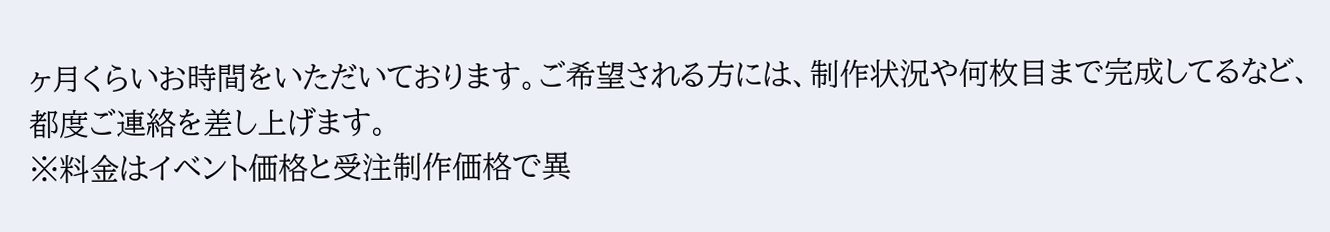ヶ月くらいお時間をいただいております。ご希望される方には、制作状況や何枚目まで完成してるなど、都度ご連絡を差し上げます。
※料金はイベント価格と受注制作価格で異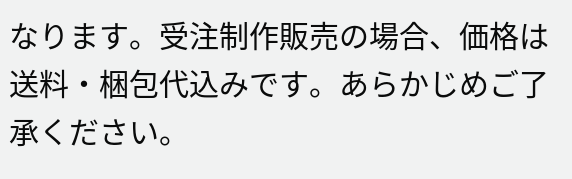なります。受注制作販売の場合、価格は送料・梱包代込みです。あらかじめご了承ください。